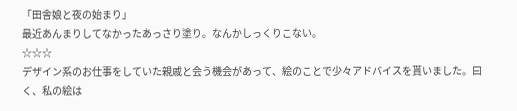「田舎娘と夜の始まり」
最近あんまりしてなかったあっさり塗り。なんかしっくりこない。
☆☆☆
デザイン系のお仕事をしていた親戚と会う機会があって、絵のことで少々アドバイスを貰いました。曰く、私の絵は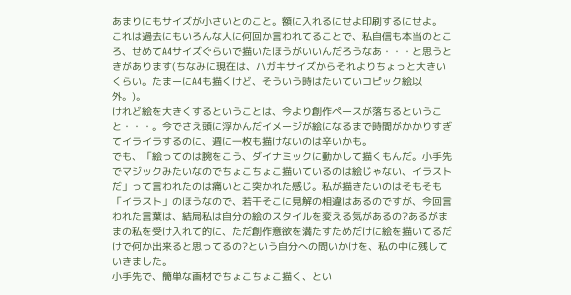あまりにもサイズが小さいとのこと。額に入れるにせよ印刷するにせよ。
これは過去にもいろんな人に何回か言われてることで、私自信も本当のところ、せめてA4サイズぐらいで描いたほうがいいんだろうなあ・・・と思うときがあります(ちなみに現在は、ハガキサイズからそれよりちょっと大きいくらい。たまーにA4も描くけど、そういう時はたいていコピック絵以外。)。
けれど絵を大きくするということは、今より創作ペースが落ちるということ・・・。今でさえ頭に浮かんだイメージが絵になるまで時間がかかりすぎてイライラするのに、週に一枚も描けないのは辛いかも。
でも、「絵ってのは腕をこう、ダイナミックに動かして描くもんだ。小手先でマジックみたいなのでちょこちょこ描いているのは絵じゃない、イラストだ」って言われたのは痛いとこ突かれた感じ。私が描きたいのはそもそも「イラスト」のほうなので、若干そこに見解の相違はあるのですが、今回言われた言葉は、結局私は自分の絵のスタイルを変える気があるの?あるがままの私を受け入れて的に、ただ創作意欲を満たすためだけに絵を描いてるだけで何か出来ると思ってるの?という自分への問いかけを、私の中に残していきました。
小手先で、簡単な画材でちょこちょこ描く、とい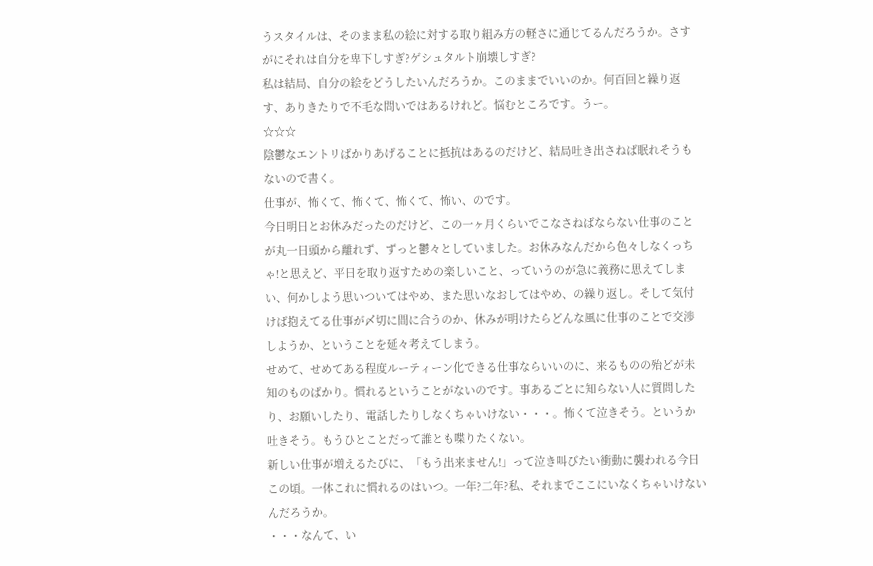うスタイルは、そのまま私の絵に対する取り組み方の軽さに通じてるんだろうか。さすがにそれは自分を卑下しすぎ?ゲシュタルト崩壊しすぎ?
私は結局、自分の絵をどうしたいんだろうか。このままでいいのか。何百回と繰り返す、ありきたりで不毛な問いではあるけれど。悩むところです。うー。
☆☆☆
陰鬱なエントリばかりあげることに抵抗はあるのだけど、結局吐き出さねば眠れそうもないので書く。
仕事が、怖くて、怖くて、怖くて、怖い、のです。
今日明日とお休みだったのだけど、この一ヶ月くらいでこなさねばならない仕事のことが丸一日頭から離れず、ずっと鬱々としていました。お休みなんだから色々しなくっちゃ!と思えど、平日を取り返すための楽しいこと、っていうのが急に義務に思えてしまい、何かしよう思いついてはやめ、また思いなおしてはやめ、の繰り返し。そして気付けば抱えてる仕事が〆切に間に合うのか、休みが明けたらどんな風に仕事のことで交渉しようか、ということを延々考えてしまう。
せめて、せめてある程度ルーティーン化できる仕事ならいいのに、来るものの殆どが未知のものばかり。慣れるということがないのです。事あるごとに知らない人に質問したり、お願いしたり、電話したりしなくちゃいけない・・・。怖くて泣きそう。というか吐きそう。もうひとことだって誰とも喋りたくない。
新しい仕事が増えるたびに、「もう出来ません!」って泣き叫びたい衝動に襲われる今日この頃。一体これに慣れるのはいつ。一年?二年?私、それまでここにいなくちゃいけないんだろうか。
・・・なんて、い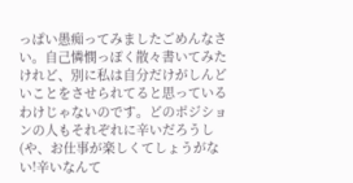っぱい愚痴ってみましたごめんなさい。自己憐憫っぽく散々書いてみたけれど、別に私は自分だけがしんどいことをさせられてると思っているわけじゃないのです。どのポジションの人もそれぞれに辛いだろうし(や、お仕事が楽しくてしょうがない!辛いなんて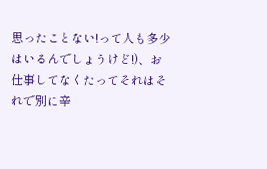思ったことない!って人も多少はいるんでしょうけど!)、お仕事してなくたってそれはそれで別に辛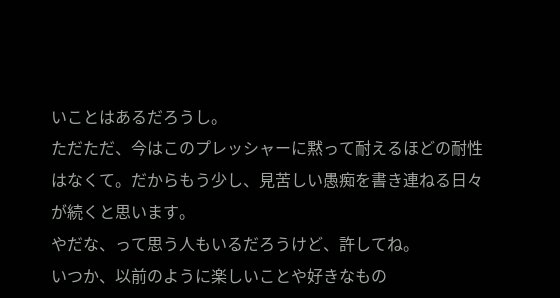いことはあるだろうし。
ただただ、今はこのプレッシャーに黙って耐えるほどの耐性はなくて。だからもう少し、見苦しい愚痴を書き連ねる日々が続くと思います。
やだな、って思う人もいるだろうけど、許してね。
いつか、以前のように楽しいことや好きなもの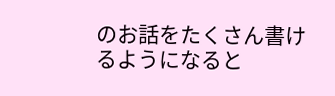のお話をたくさん書けるようになると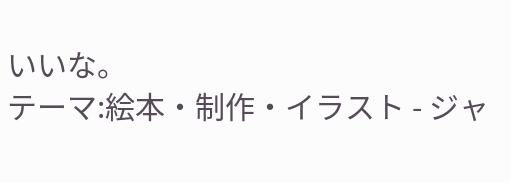いいな。
テーマ:絵本・制作・イラスト - ジャ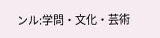ンル:学問・文化・芸術